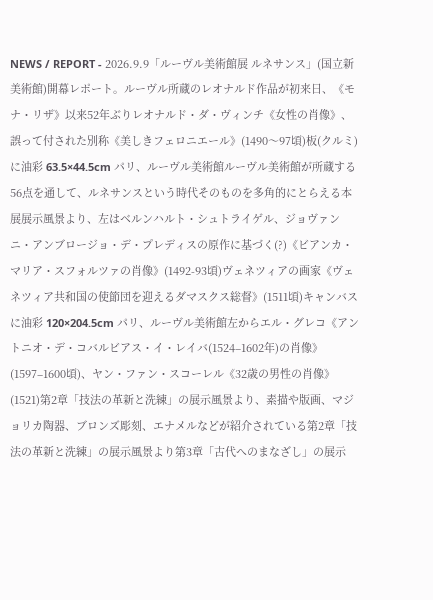NEWS / REPORT - 2026.9.9「ルーヴル美術館展 ルネサンス」(国立新美術館)開幕レポート。ルーヴル所蔵のレオナルド作品が初来日、《モナ・リザ》以来52年ぶりレオナルド・ダ・ヴィンチ《女性の肖像》、誤って付された別称《美しきフェロニエール》(1490〜97頃)板(クルミ)に油彩 63.5×44.5cm パリ、ルーヴル美術館ルーヴル美術館が所蔵する56点を通して、ルネサンスという時代そのものを多角的にとらえる本展展示風景より、左はベルンハルト・シュトライゲル、ジョヴァンニ・アンブロージョ・デ・プレディスの原作に基づく(?)《ビアンカ・マリア・スフォルツァの肖像》(1492-93頃)ヴェネツィアの画家《ヴェネツィア共和国の使節団を迎えるダマスクス総督》(1511頃)キャンバスに油彩 120×204.5cm パリ、ルーヴル美術館左からエル・グレコ《アントニオ・デ・コバルビアス・イ・レイバ(1524–1602年)の肖像》(1597–1600頃)、ヤン・ファン・スコーレル《32歳の男性の肖像》(1521)第2章「技法の革新と洗練」の展示風景より、素描や版画、マジョリカ陶器、ブロンズ彫刻、エナメルなどが紹介されている第2章「技法の革新と洗練」の展示風景より第3章「古代へのまなざし」の展示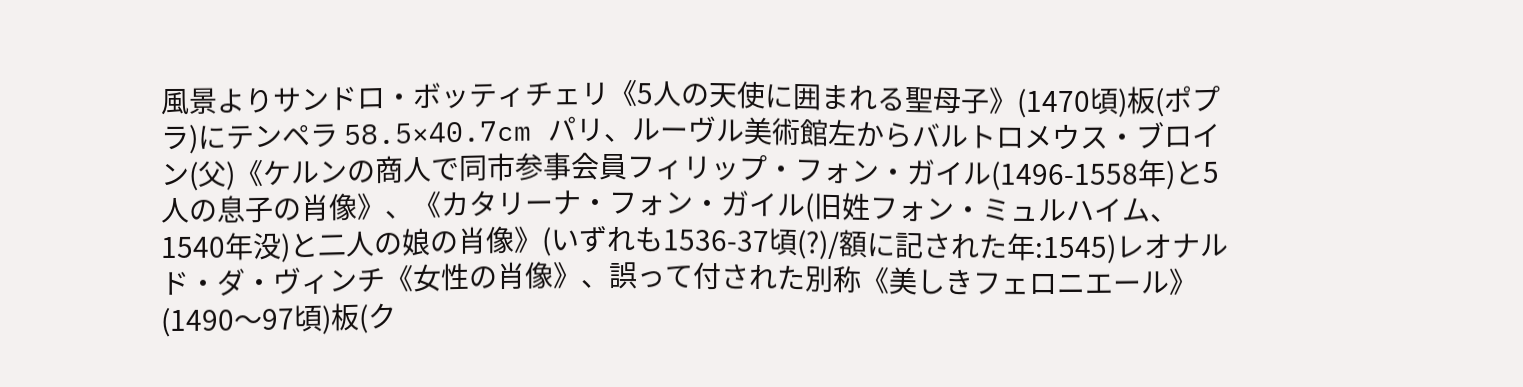風景よりサンドロ・ボッティチェリ《5人の天使に囲まれる聖母子》(1470頃)板(ポプラ)にテンペラ 58.5×40.7cm パリ、ルーヴル美術館左からバルトロメウス・ブロイン(父)《ケルンの商人で同市参事会員フィリップ・フォン・ガイル(1496-1558年)と5人の息子の肖像》、《カタリーナ・フォン・ガイル(旧姓フォン・ミュルハイム、1540年没)と二人の娘の肖像》(いずれも1536-37頃(?)/額に記された年:1545)レオナルド・ダ・ヴィンチ《女性の肖像》、誤って付された別称《美しきフェロニエール》(1490〜97頃)板(ク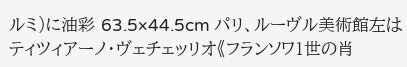ルミ)に油彩 63.5×44.5cm パリ、ルーヴル美術館左はティツィアーノ・ヴェチェッリオ《フランソワ1世の肖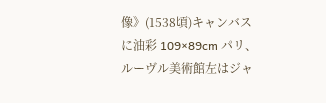像》(1538頃)キャンバスに油彩 109×89cm パリ、ルーヴル美術館左はジャ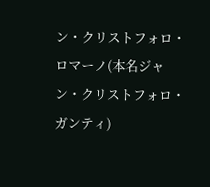ン・クリストフォロ・ロマーノ(本名ジャン・クリストフォロ・ガンティ)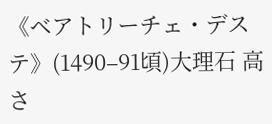《ベアトリーチェ・デステ》(1490–91頃)大理石 高さ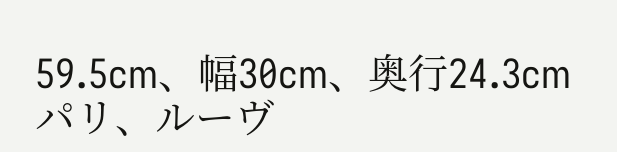59.5cm、幅30cm、奥行24.3cm パリ、ルーヴ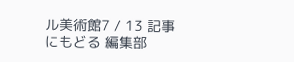ル美術館7 / 13 記事にもどる 編集部